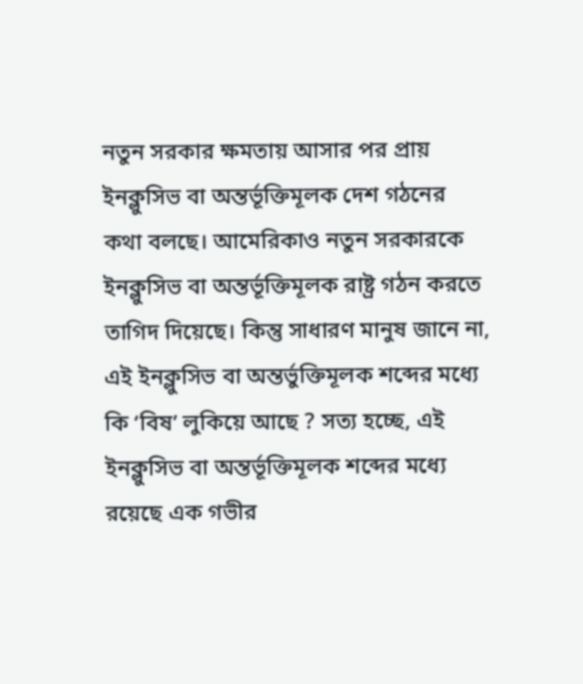নতুন সরকার ক্ষমতায় আসার পর প্রায় ইনক্লুসিভ বা অন্তর্ভূক্তিমূলক দেশ গঠনের কথা বলছে। আমেরিকাও নতুন সরকারকে ইনক্লুসিভ বা অন্তর্ভূক্তিমূলক রাষ্ট্র গঠন করতে তাগিদ দিয়েছে। কিন্তু সাধারণ মানুষ জানে না, এই ইনক্লুসিভ বা অন্তর্ভুক্তিমূলক শব্দের মধ্যে কি ‘বিষ’ লুকিয়ে আছে ? সত্য হচ্ছে, এই ইনক্লুসিভ বা অন্তর্ভূক্তিমূলক শব্দের মধ্যে রয়েছে এক গভীর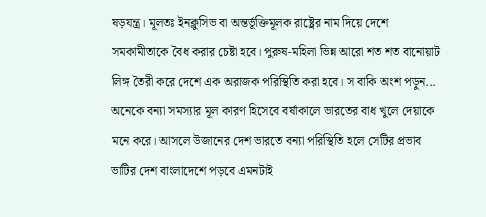ষড়যন্ত্র। মূলতঃ ইনক্লুসিভ বা অন্তর্ভূক্তিমূলক রাষ্ট্রের নাম দিয়ে দেশে সমকামীতাকে বৈধ করার চেষ্টা হবে। পুরুষ-মহিলা ভিন্ন আরো শত শত বানোয়াট লিঙ্গ তৈরী করে দেশে এক অরাজক পরিস্থিতি করা হবে। স বাকি অংশ পড়ুন...
অনেকে বন্যা সমস্যার মূল কারণ হিসেবে বর্ষাকালে ভারতের বাধ খুলে দেয়াকে মনে করে। আসলে উজানের দেশ ভারতে বন্যা পরিস্থিতি হলে সেটির প্রভাব ভাটির দেশ বাংলাদেশে পড়বে এমনটাই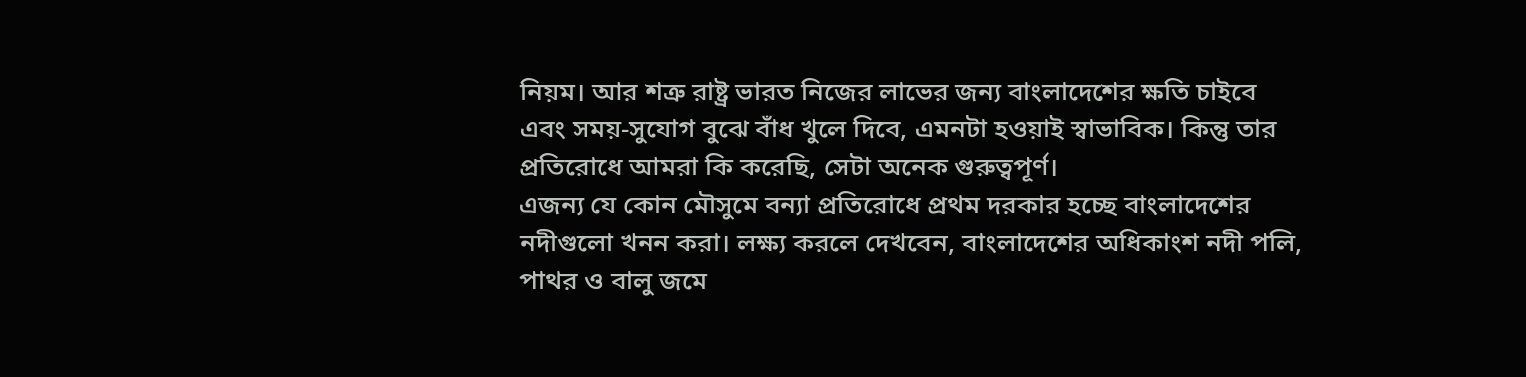নিয়ম। আর শত্রু রাষ্ট্র ভারত নিজের লাভের জন্য বাংলাদেশের ক্ষতি চাইবে এবং সময়-সুযোগ বুঝে বাঁধ খুলে দিবে, এমনটা হওয়াই স্বাভাবিক। কিন্তু তার প্রতিরোধে আমরা কি করেছি, সেটা অনেক গুরুত্বপূর্ণ।
এজন্য যে কোন মৌসুমে বন্যা প্রতিরোধে প্রথম দরকার হচ্ছে বাংলাদেশের নদীগুলো খনন করা। লক্ষ্য করলে দেখবেন, বাংলাদেশের অধিকাংশ নদী পলি, পাথর ও বালু জমে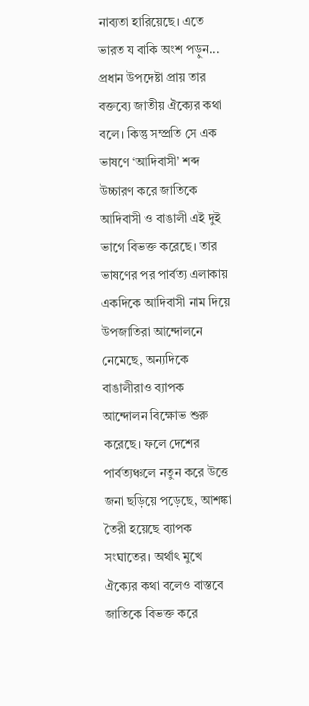নাব্যতা হারিয়েছে। এতে ভারত য বাকি অংশ পড়ুন...
প্রধান উপদেষ্টা প্রায় তার বক্তব্যে জাতীয় ঐক্যের কথা বলে। কিন্তু সম্প্রতি সে এক ভাষণে ‘আদিবাসী’ শব্দ উচ্চারণ করে জাতিকে আদিবাসী ও বাঙালী এই দুই ভাগে বিভক্ত করেছে। তার ভাষণের পর পার্বত্য এলাকায় একদিকে আদিবাসী নাম দিয়ে উপজাতিরা আন্দোলনে নেমেছে, অন্যদিকে বাঙালীরাও ব্যাপক আন্দোলন বিক্ষোভ শুরু করেছে। ফলে দেশের পার্বত্যঞ্চলে নতুন করে উত্তে জনা ছড়িয়ে পড়েছে, আশঙ্কা তৈরী হয়েছে ব্যাপক সংঘাতের। অর্থাৎ মুখে ঐক্যের কথা বলেও বাস্তবে জাতিকে বিভক্ত করে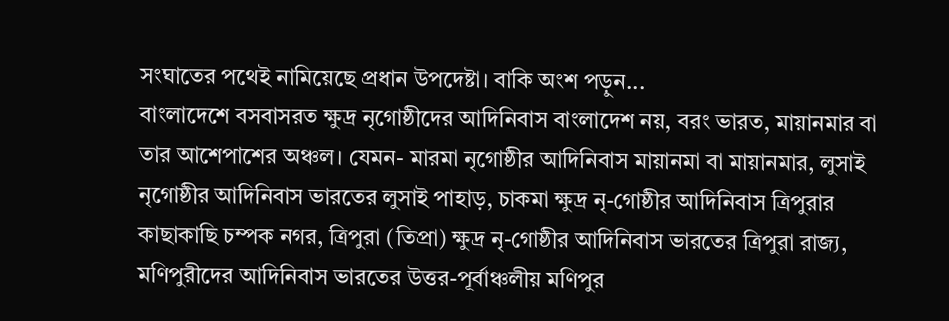সংঘাতের পথেই নামিয়েছে প্রধান উপদেষ্টা। বাকি অংশ পড়ুন...
বাংলাদেশে বসবাসরত ক্ষুদ্র নৃগোষ্ঠীদের আদিনিবাস বাংলাদেশ নয়, বরং ভারত, মায়ানমার বা তার আশেপাশের অঞ্চল। যেমন- মারমা নৃগোষ্ঠীর আদিনিবাস মায়ানমা বা মায়ানমার, লুসাই নৃগোষ্ঠীর আদিনিবাস ভারতের লুসাই পাহাড়, চাকমা ক্ষুদ্র নৃ-গোষ্ঠীর আদিনিবাস ত্রিপুরার কাছাকাছি চম্পক নগর, ত্রিপুরা (তিপ্রা) ক্ষুদ্র নৃ-গোষ্ঠীর আদিনিবাস ভারতের ত্রিপুরা রাজ্য, মণিপুরীদের আদিনিবাস ভারতের উত্তর-পূর্বাঞ্চলীয় মণিপুর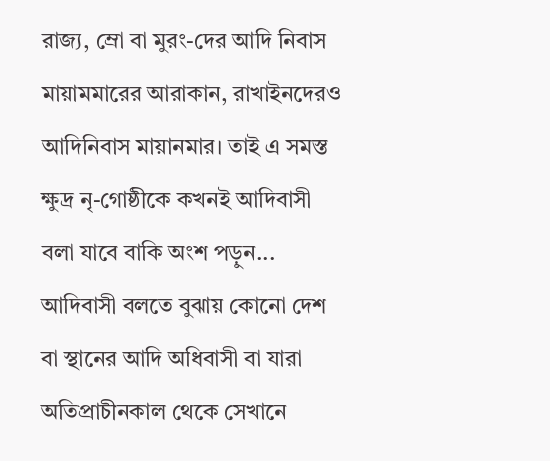রাজ্য, ম্রো বা মুরং-দের আদি নিবাস মায়ামমারের আরাকান, রাখাইনদেরও আদিনিবাস মায়ানমার। তাই এ সমস্ত ক্ষুদ্র নৃ-গোষ্ঠীকে কখনই আদিবাসী বলা যাবে বাকি অংশ পড়ুন...
আদিবাসী বলতে বুঝায় কোনো দেশ বা স্থানের আদি অধিবাসী বা যারা অতিপ্রাচীনকাল থেকে সেখানে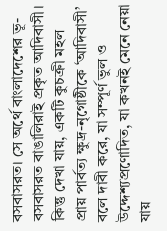বসবাসরত। সে অর্থে বাংলাদেশের ভূ- বসবাসরত বাঙালিরাই প্রকৃত আদিবাসী। কিন্তু দেখা যায়, একটি কুচক্রী মহল প্রায় পার্বত্য ক্ষুদ্র-নৃগোষ্ঠীকে ‘আদিবাসী’ বলে দাবী করে, যা সম্পূর্ণ ভুল ও উদ্দেশ্যপ্রণোদিত, যা কখনই মেনে নেয়া যায়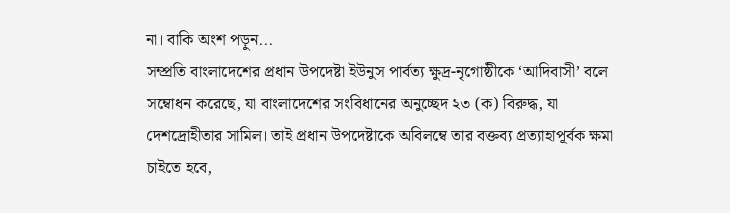না। বাকি অংশ পড়ুন...
সম্প্রতি বাংলাদেশের প্রধান উপদেষ্টা ইউনুস পার্বত্য ক্ষুদ্র-নৃগোষ্ঠীকে ‘আদিবাসী’ বলে সম্বোধন করেছে, যা বাংলাদেশের সংবিধানের অনুচ্ছেদ ২৩ (ক) বিরুদ্ধ, যা দেশদ্রোহীতার সামিল। তাই প্রধান উপদেষ্টাকে অবিলম্বে তার বক্তব্য প্রত্যাহাপূর্বক ক্ষমা চাইতে হবে,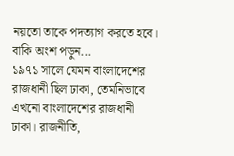নয়তো তাকে পদত্যাগ করতে হবে। বাকি অংশ পড়ুন...
১৯৭১ সালে যেমন বাংলাদেশের রাজধানী ছিল ঢাকা, তেমনিভাবে এখনো বাংলাদেশের রাজধানী ঢাকা। রাজনীতি,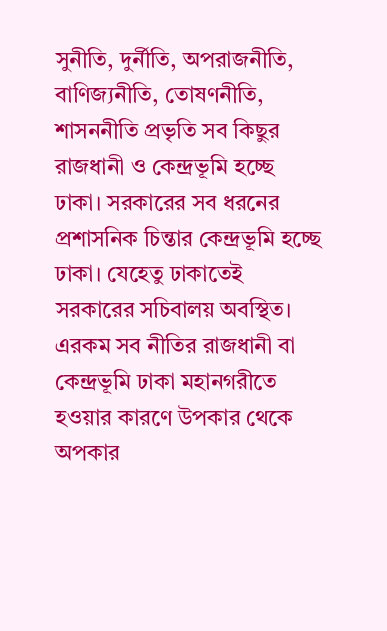সুনীতি, দুর্নীতি, অপরাজনীতি, বাণিজ্যনীতি, তোষণনীতি, শাসননীতি প্রভৃতি সব কিছুর রাজধানী ও কেন্দ্রভূমি হচ্ছে ঢাকা। সরকারের সব ধরনের প্রশাসনিক চিন্তার কেন্দ্রভূমি হচ্ছে ঢাকা। যেহেতু ঢাকাতেই সরকারের সচিবালয় অবস্থিত। এরকম সব নীতির রাজধানী বা কেন্দ্রভূমি ঢাকা মহানগরীতে হওয়ার কারণে উপকার থেকে অপকার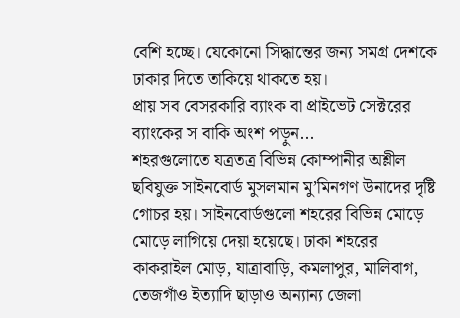বেশি হচ্ছে। যেকোনো সিদ্ধান্তের জন্য সমগ্র দেশকে ঢাকার দিতে তাকিয়ে থাকতে হয়।
প্রায় সব বেসরকারি ব্যাংক বা প্রাইভেট সেক্টরের ব্যাংকের স বাকি অংশ পড়ুন...
শহরগুলোতে যত্রতত্র বিভিন্ন কোম্পানীর অশ্লীল ছবিযুক্ত সাইনবোর্ড মুসলমান মু’মিনগণ উনাদের দৃষ্টি গোচর হয়। সাইনবোর্ডগুলো শহরের বিভিন্ন মোড়ে মোড়ে লাগিয়ে দেয়া হয়েছে। ঢাকা শহরের কাকরাইল মোড়, যাত্রাবাড়ি, কমলাপুর, মালিবাগ, তেজগাঁও ইত্যাদি ছাড়াও অন্যান্য জেলা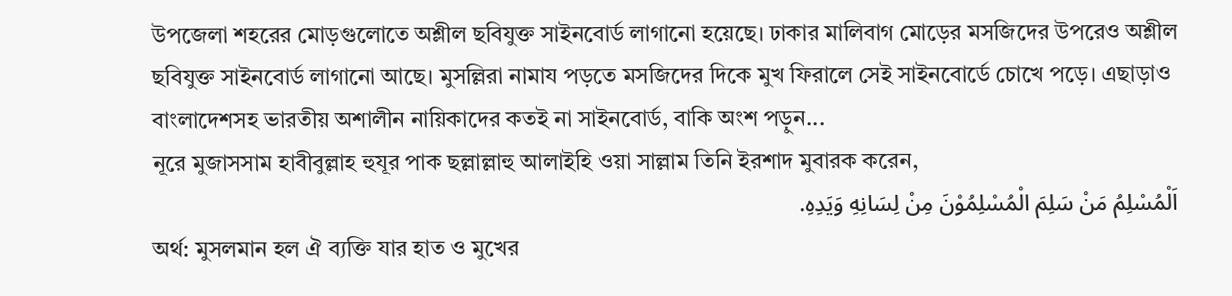উপজেলা শহরের মোড়গুলোতে অশ্লীল ছবিযুক্ত সাইনবোর্ড লাগানো হয়েছে। ঢাকার মালিবাগ মোড়ের মসজিদের উপরেও অশ্লীল ছবিযুক্ত সাইনবোর্ড লাগানো আছে। মুসল্লিরা নামায পড়তে মসজিদের দিকে মুখ ফিরালে সেই সাইনবোর্ডে চোখে পড়ে। এছাড়াও বাংলাদেশসহ ভারতীয় অশালীন নায়িকাদের কতই না সাইনবোর্ড, বাকি অংশ পড়ুন...
নূরে মুজাসসাম হাবীবুল্লাহ হুযূর পাক ছল্লাল্লাহু আলাইহি ওয়া সাল্লাম তিনি ইরশাদ মুবারক করেন,
اَلْمُسْلِمُ مَنْ سَلِمَ الْمُسْلِمُوْنَ مِنْ لِسَانِهِ وَيَدِهِ.
অর্থ: মুসলমান হল ঐ ব্যক্তি যার হাত ও মুখের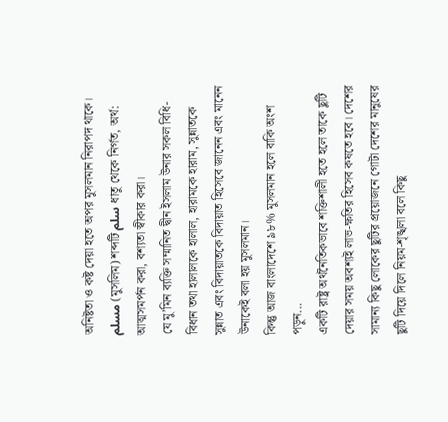অনিষ্টতা ও কষ্ট দেয়া হতে অপর মুসলমান নিরাপদ থাকে।
مسلم (মুসলিম) শব্দটি سلم ধাতু থেকে নির্গত, অর্থ: আত্মসমর্পন করা, বশ্যতা স্বীকার করা।
যে মু’মিন ব্যক্তি সম্মানিত দ্বীন ইসলাম উনার সকল বিধি-বিধান তথা হালালকে হালাল, হারামকে হারাম, সুন্নাতকে সুন্নাত এবং বিদায়াতকে বিদায়াত হিসেবে জানেন এবং মানেন উনাকেই বলা হয় মুসলমান।
কিন্তু আজ বাংলাদেশে ৯৮% মুসলমান হলে বাকি অংশ পড়ুন...
একটি রাষ্ট্র অর্থনৈতিকভাবে শক্তিশালী হতে হলে তাকে ছুটি দেয়ার সময় অবশ্যই লাভ-ক্ষতির হিসেব কষতে হবে। দেশের সামান্য কিছু লোকের ছুটির প্রয়োজনে গোটা দেশের মানুষের ছুটি দিয়ে দিলে নিয়ম-শৃঙ্খলা বলে কিছু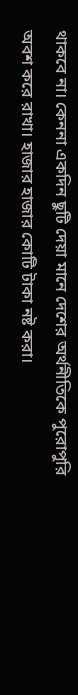থাকবে না। কেননা একদিন ছুটি দেয়া মানে দেশের অর্থনীতিকে পুরোপুরি অবশ করে রাখা। হাজার হাজার কোটি টাকা নষ্ট করা।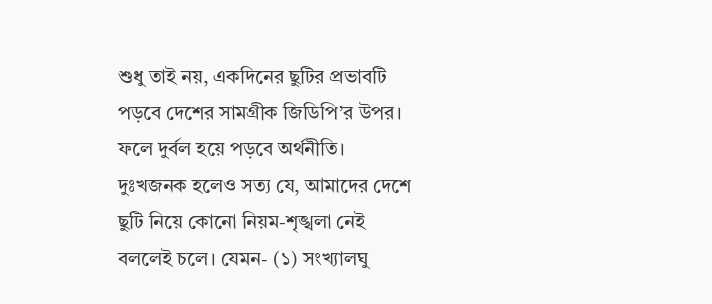শুধু তাই নয়, একদিনের ছুটির প্রভাবটি পড়বে দেশের সামগ্রীক জিডিপি’র উপর। ফলে দুর্বল হয়ে পড়বে অর্থনীতি।
দুঃখজনক হলেও সত্য যে, আমাদের দেশে ছুটি নিয়ে কোনো নিয়ম-শৃঙ্খলা নেই বললেই চলে। যেমন- (১) সংখ্যালঘু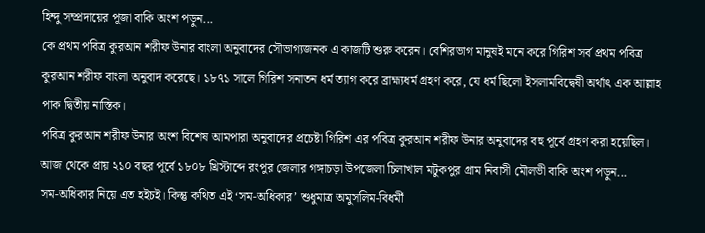হিন্দু সম্প্রদায়ের পূজা বাকি অংশ পড়ুন...
কে প্রথম পবিত্র কুরআন শরীফ উনার বাংলা অনুবাদের সৌভাগ্যজনক এ কাজটি শুরু করেন। বেশিরভাগ মানুষই মনে করে গিরিশ সর্ব প্রথম পবিত্র কুরআন শরীফ বাংলা অনুবাদ করেছে। ১৮৭১ সালে গিরিশ সনাতন ধর্ম ত্যাগ করে ব্রাহ্ম্যধর্ম গ্রহণ করে, যে ধর্ম ছিলো ইসলামবিদ্বেষী অর্থাৎ এক আল্লাহ পাক দ্বিতীয় নাস্তিক।
পবিত্র কুরআন শরীফ উনার অংশ বিশেষ আমপারা অনুবাদের প্রচেষ্টা গিরিশ এর পবিত্র কুরআন শরীফ উনার অনুবাদের বহু পূর্বে গ্রহণ করা হয়েছিল। আজ থেকে প্রায় ২১০ বছর পূর্বে ১৮০৮ খ্রিস্টাব্দে রংপুর জেলার গঙ্গাচড়া উপজেলা চিলাখাল মটুকপুর গ্রাম নিবাসী মৌলভী বাকি অংশ পড়ুন...
সম-অধিকার নিয়ে এত হইচই। কিন্তু কথিত এই ‘সম-অধিকার’ শুধুমাত্র অমুসলিম-বিধর্মী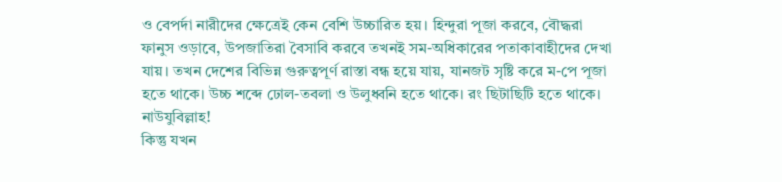ও বেপর্দা নারীদের ক্ষেত্রেই কেন বেশি উচ্চারিত হয়। হিন্দুরা পূজা করবে, বৌদ্ধরা ফানুস ওড়াবে, উপজাতিরা বৈসাবি করবে তখনই সম-অধিকারের পতাকাবাহীদের দেখা যায়। তখন দেশের বিভিন্ন গুরুত্বপূর্ণ রাস্তা বন্ধ হয়ে যায়, যানজট সৃষ্টি করে ম-পে পূজা হতে থাকে। উচ্চ শব্দে ঢোল-তবলা ও উলুধ্বনি হতে থাকে। রং ছিটাছিটি হতে থাকে। নাউযুবিল্লাহ!
কিন্তু যখন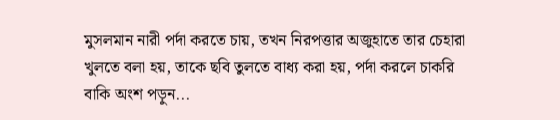মুসলমান নারী পর্দা করতে চায়, তখন নিরপত্তার অজুহাতে তার চেহারা খুলতে বলা হয়, তাকে ছবি তুলতে বাধ্য করা হয়, পর্দা করলে চাকরি বাকি অংশ পড়ুন...